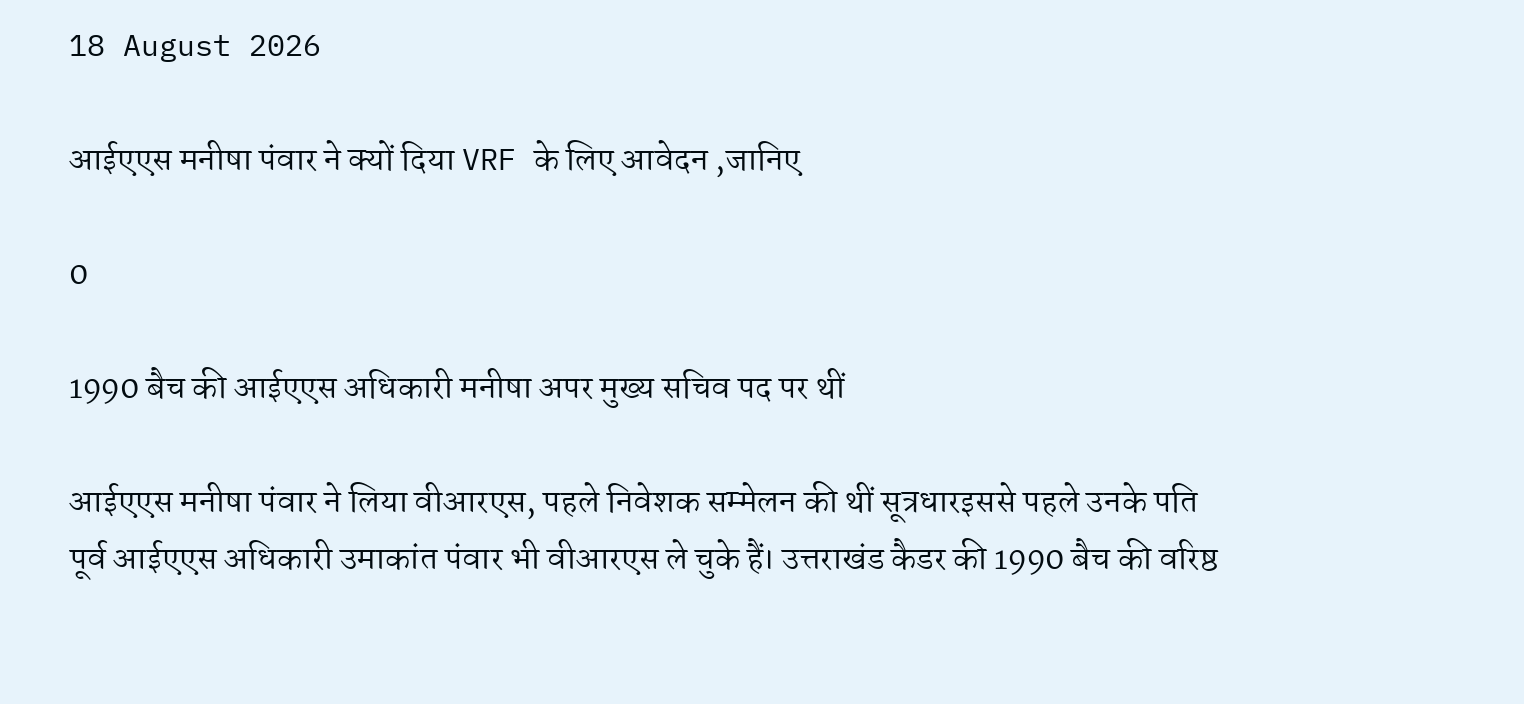18 August 2026

आईएएस मनीषा पंवार ने क्यों दिया VRF के लिए आवेदन ,जानिए

0

1990 बैच की आईएएस अधिकारी मनीषा अपर मुख्य सचिव पद पर थीं

आईएएस मनीषा पंवार ने लिया वीआरएस, पहले निवेशक सम्मेलन की थीं सूत्रधारइससे पहले उनके पति पूर्व आईएएस अधिकारी उमाकांत पंवार भी वीआरएस ले चुके हैं। उत्तराखंड कैडर की 1990 बैच की वरिष्ठ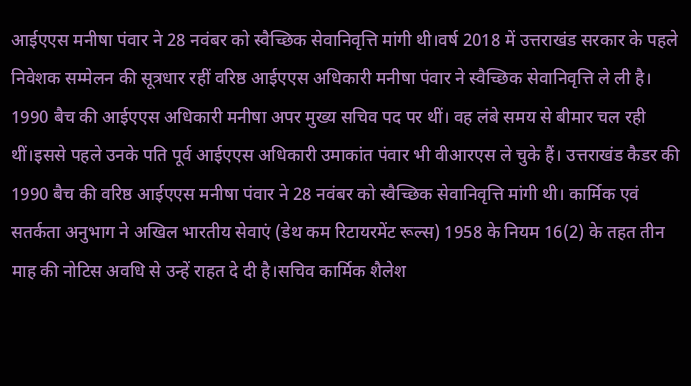आईएएस मनीषा पंवार ने 28 नवंबर को स्वैच्छिक सेवानिवृत्ति मांगी थी।वर्ष 2018 में उत्तराखंड सरकार के पहले निवेशक सम्मेलन की सूत्रधार रहीं वरिष्ठ आईएएस अधिकारी मनीषा पंवार ने स्वैच्छिक सेवानिवृत्ति ले ली है। 1990 बैच की आईएएस अधिकारी मनीषा अपर मुख्य सचिव पद पर थीं। वह लंबे समय से बीमार चल रही थीं।इससे पहले उनके पति पूर्व आईएएस अधिकारी उमाकांत पंवार भी वीआरएस ले चुके हैं। उत्तराखंड कैडर की 1990 बैच की वरिष्ठ आईएएस मनीषा पंवार ने 28 नवंबर को स्वैच्छिक सेवानिवृत्ति मांगी थी। कार्मिक एवं सतर्कता अनुभाग ने अखिल भारतीय सेवाएं (डेथ कम रिटायरमेंट रूल्स) 1958 के नियम 16(2) के तहत तीन माह की नोटिस अवधि से उन्हें राहत दे दी है।सचिव कार्मिक शैलेश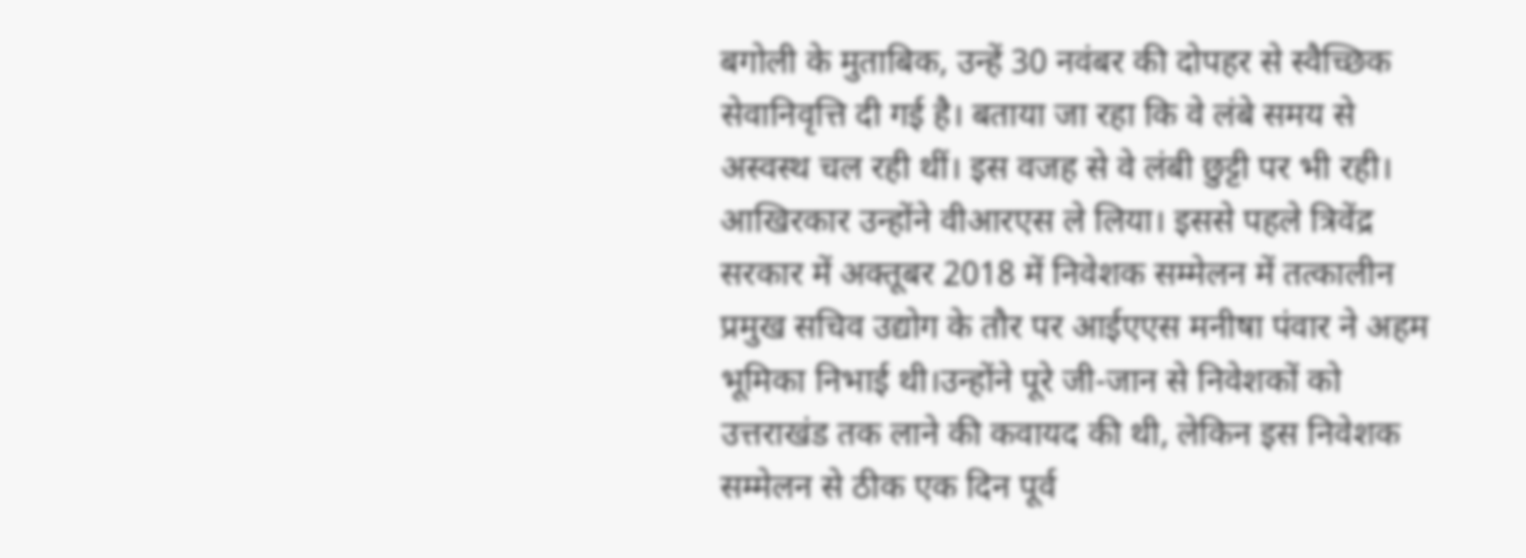बगोली के मुताबिक, उन्हें 30 नवंबर की दोपहर से स्वैच्छिक सेवानिवृत्ति दी गई है। बताया जा रहा कि वे लंबे समय से अस्वस्थ चल रही थीं। इस वजह से वे लंबी छुट्टी पर भी रही। आखिरकार उन्होंने वीआरएस ले लिया। इससे पहले त्रिवेंद्र सरकार में अक्तूबर 2018 में निवेशक सम्मेलन में तत्कालीन प्रमुख सचिव उद्योग के तौर पर आईएएस मनीषा पंवार ने अहम भूमिका निभाई थी।उन्होंने पूरे जी-जान से निवेशकों को उत्तराखंड तक लाने की कवायद की थी, लेकिन इस निवेशक सम्मेलन से ठीक एक दिन पूर्व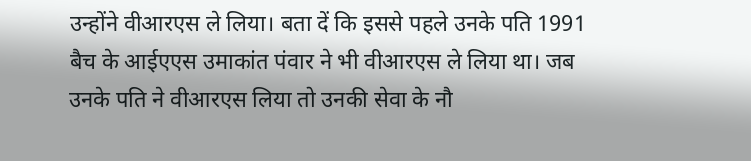उन्होंने वीआरएस ले लिया। बता दें कि इससे पहले उनके पति 1991 बैच के आईएएस उमाकांत पंवार ने भी वीआरएस ले लिया था। जब उनके पति ने वीआरएस लिया तो उनकी सेवा के नौ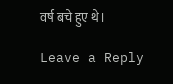वर्ष बचे हुए थे।

Leave a Reply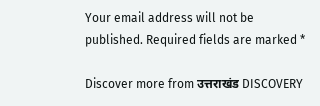Your email address will not be published. Required fields are marked *

Discover more from उत्तराखंड DISCOVERY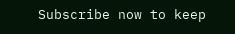Subscribe now to keep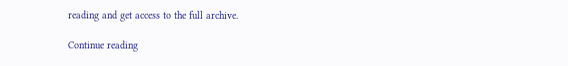reading and get access to the full archive.

Continue reading